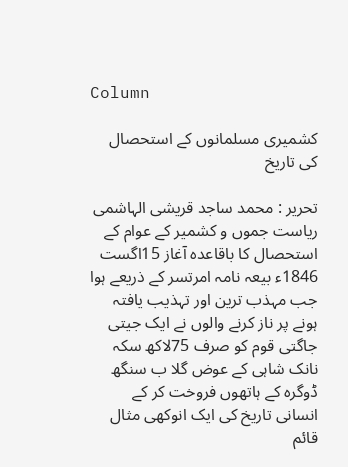Column

کشمیری مسلمانوں کے استحصال کی تاریخ

تحریر : محمد ساجد قریشی الہاشمی
ریاست جموں و کشمیر کے عوام کے استحصال کا باقاعدہ آغاز 15اگست 1846ء بیعہ نامہ امرتسر کے ذریعے ہوا جب مہذب ترین اور تہذیب یافتہ ہونے پر ناز کرنے والوں نے ایک جیتی جاگتی قوم کو صرف 75لاکھ سکہ نانک شاہی کے عوض گلا ب سنگھ ڈوگرہ کے ہاتھوں فروخت کر کے انسانی تاریخ کی ایک انوکھی مثال قائم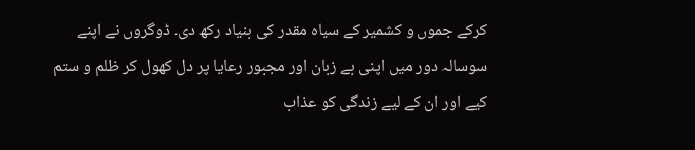کرکے جموں و کشمیر کے سیاہ مقدر کی بنیاد رکھ دی۔ ڈوگروں نے اپنے سوسالہ دور میں اپنی بے زبان اور مجبور رعایا پر دل کھول کر ظلم و ستم کیے اور ان کے لیے زندگی کو عذاب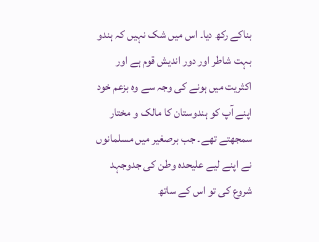بناکے رکھ دیا۔ اس میں شک نہیں کہ ہندو بہت شاطر اور دور اندیش قوم ہے اور اکثریت میں ہونے کی وجہ سے وہ بزعم خود اپنے آپ کو ہندوستان کا مالک و مختار سمجھتے تھے۔ جب برصغیر میں مسلمانوں نے اپنے لیے علیحدہ وطن کی جدوجہد شروع کی تو اس کے ساتھ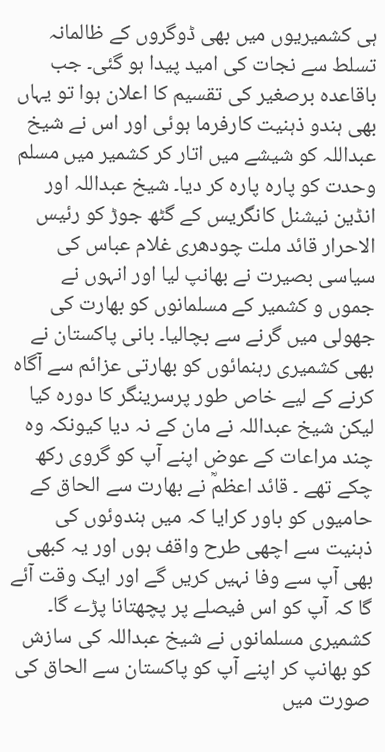ہی کشمیریوں میں بھی ڈوگروں کے ظالمانہ تسلط سے نجات کی امید پیدا ہو گئی۔ جب باقاعدہ برصغیر کی تقسیم کا اعلان ہوا تو یہاں بھی ہندو ذہنیت کارفرما ہوئی اور اس نے شیخ عبداللہ کو شیشے میں اتار کر کشمیر میں مسلم وحدت کو پارہ پارہ کر دیا۔ شیخ عبداللہ اور
انڈین نیشنل کانگریس کے گٹھ جوڑ کو رئیس الاحرار قائد ملت چودھری غلام عباس کی سیاسی بصیرت نے بھانپ لیا اور انہوں نے جموں و کشمیر کے مسلمانوں کو بھارت کی جھولی میں گرنے سے بچالیا۔ بانی پاکستان نے بھی کشمیری رہنمائوں کو بھارتی عزائم سے آگاہ کرنے کے لیے خاص طور پرسرینگر کا دورہ کیا لیکن شیخ عبداللہ نے مان کے نہ دیا کیونکہ وہ چند مراعات کے عوض اپنے آپ کو گروی رکھ چکے تھے ۔ قائد اعظمؒ نے بھارت سے الحاق کے حامیوں کو باور کرایا کہ میں ہندوئوں کی ذہنیت سے اچھی طرح واقف ہوں اور یہ کبھی بھی آپ سے وفا نہیں کریں گے اور ایک وقت آئے گا کہ آپ کو اس فیصلے پر پچھتانا پڑے گا۔ کشمیری مسلمانوں نے شیخ عبداللہ کی سازش کو بھانپ کر اپنے آپ کو پاکستان سے الحاق کی صورت میں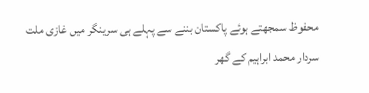محفوظ سمجھتے ہوئے پاکستان بننے سے پہلے ہی سرینگر میں غازی ملت سردار محمد ابراہیم کے گھر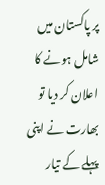پر پاکستان میں شامل ہونے کا اعلان کر دیا تو بھارت نے اپنی پہلے کے تیار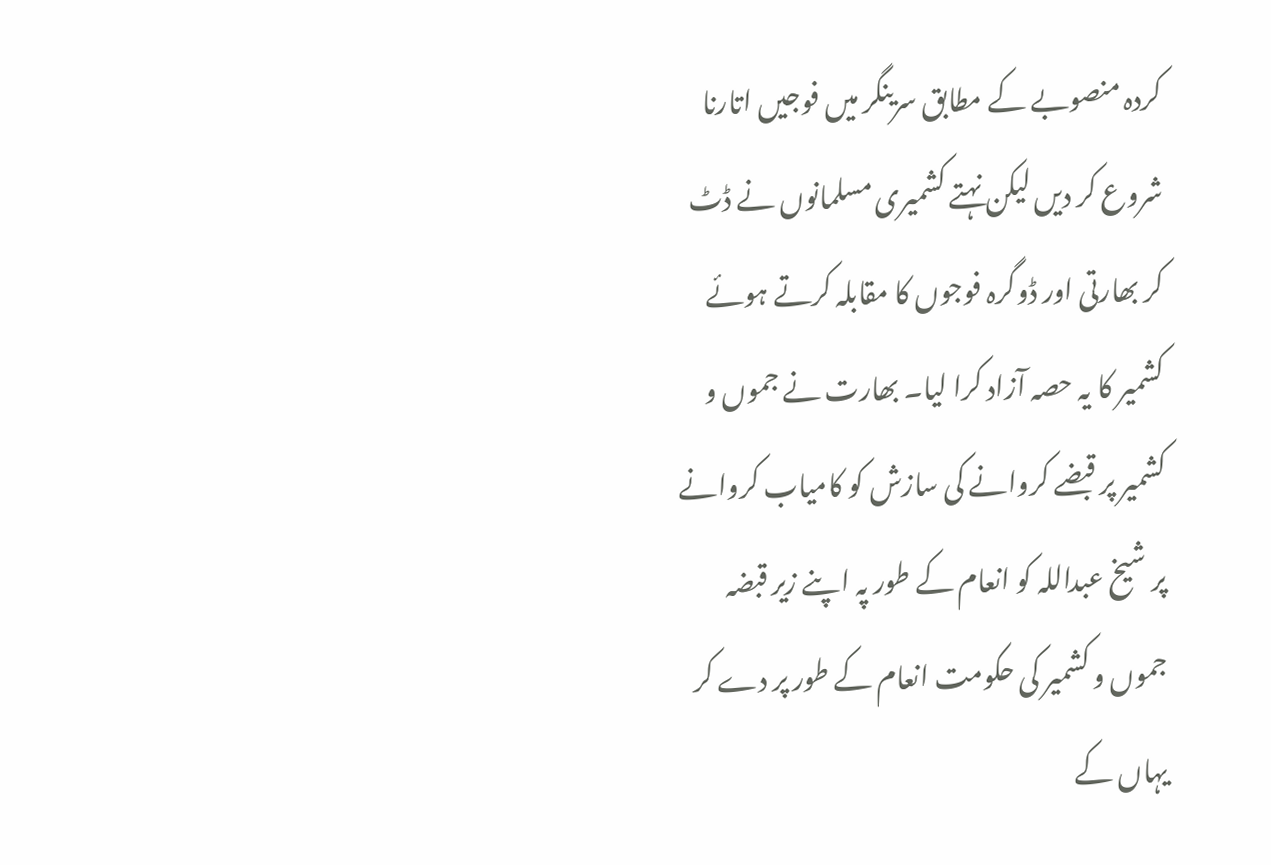کردہ منصوبے کے مطابق سرینگر میں فوجیں اتارنا شروع کر دیں لیکن نہتے کشمیری مسلمانوں نے ڈٹ کر بھارتی اور ڈوگرہ فوجوں کا مقابلہ کرتے ہوئے کشمیر کا یہ حصہ آزاد کرا لیا۔ بھارت نے جموں و کشمیر پر قبضے کروانے کی سازش کو کامیاب کروانے پر شیخ عبداللہ کو انعام کے طور پہ اپنے زیر قبضہ جموں و کشمیر کی حکومت انعام کے طور پر دے کر یہاں کے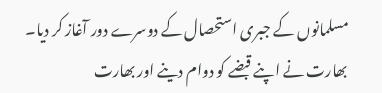مسلمانوں کے جبری استحصال کے دوسرے دور آغاز کر دیا۔ بھارت نے اپنے قبضے کو دوام دینے اور بھارت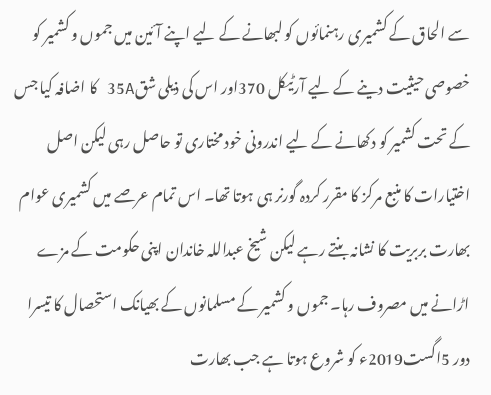سے الحاق کے کشمیری رہنمائوں کو لبھانے کے لیے اپنے آئین میں جموں و کشمیر کو خصوصی حیثیت دینے کے لیے آرٹیکل 370اور اس کی ذیلی شق35A کا اضافہ کیا جس کے تحت کشمیر کو دکھانے کے لیے اندرونی خود مختاری تو حاصل رہی لیکن اصل اختیارات کا منبع مرکز کا مقرر کردہ گورنر ہی ہوتا تھا۔ اس تمام عرصے میں کشمیری عوام بھارت بربریت کا نشانہ بنتے رہے لیکن شیخ عبداللہ خاندان اپنی حکومت کے مزے اڑانے میں مصروف رہا۔ جموں و کشمیر کے مسلمانوں کے بھیانک استحصال کا تیسرا دور 5اگست2019ء کو شروع ہوتا ہے جب بھارت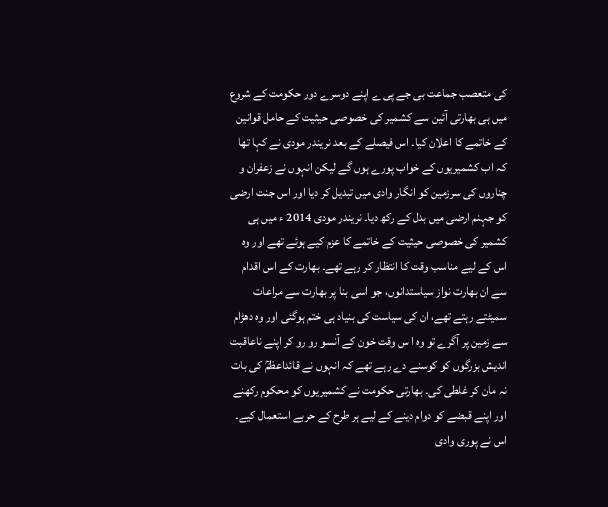کی متعصب جماعت بی جے پی ے اپنے دوسرے دور حکومت کے شروع میں ہی بھارتی آئین سے کشمیر کی خصوصی حیثیت کے حامل قوانین کے خاتمے کا اعلان کیا۔ اس فیصلے کے بعد نریندر مودی نے کہا تھا کہ اب کشمیریوں کے خواب پورے ہوں گے لیکن انہوں نے زعفران و چناروں کی سرزمین کو انگار وادی میں تبدیل کر دیا اور اس جنت ارضی کو جہنم ارضی میں بدل کے رکھ دیا۔ نریندر مودی 2014 ء میں ہی کشمیر کی خصوصی حیثیت کے خاتمے کا عزم کیے ہوئے تھے اور وہ اس کے لیے مناسب وقت کا انتظار کر رہے تھے۔ بھارت کے اس اقدام سے ان بھارت نواز سیاستدانوں، جو اسی بنا پر بھارت سے مراعات سمیٹتے رہتے تھے، ان کی سیاست کی بنیاد ہی ختم ہوگئی اور وہ دھڑام سے زمین پر آگرے تو وہ ا س وقت خون کے آنسو رو رو کر اپنے ناعاقبت اندیش بزرگوں کو کوسنے دے رہے تھے کہ انہوں نے قائداعظمؒ کی بات نہ مان کر غلطی کی۔ بھارتی حکومت نے کشمیریوں کو محکوم رکھنے اور اپنے قبضے کو دوام دینے کے لیے ہر طرح کے حربے استعمال کیے۔
اس نے پوری وادی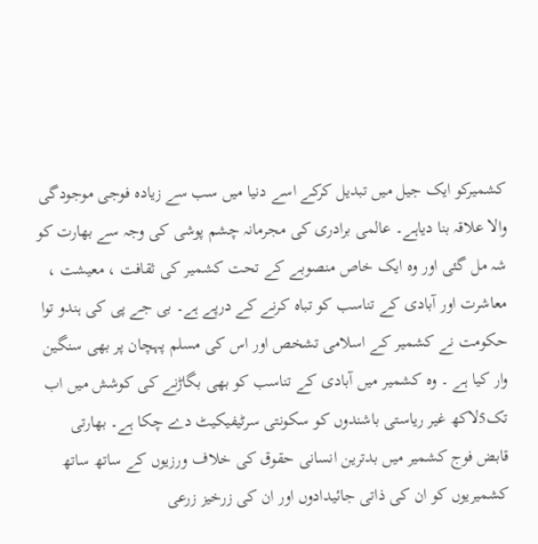کشمیرکو ایک جیل میں تبدیل کرکے اسے دنیا میں سب سے زیادہ فوجی موجودگی والا علاقہ بنا دیاہے۔ عالمی برادری کی مجرمانہ چشم پوشی کی وجہ سے بھارت کو شہ مل گئی اور وہ ایک خاص منصوبے کے تحت کشمیر کی ثقافت ، معیشت ، معاشرت اور آبادی کے تناسب کو تباہ کرنے کے درپے ہے۔ بی جے پی کی ہندو توا حکومت نے کشمیر کے اسلامی تشخص اور اس کی مسلم پہچان پر بھی سنگین وار کیا ہے ۔ وہ کشمیر میں آبادی کے تناسب کو بھی بگاڑنے کی کوشش میں اب تک5لاکھ غیر ریاستی باشندوں کو سکونتی سرٹیفیکیٹ دے چکا ہے۔ بھارتی قابض فوج کشمیر میں بدترین انسانی حقوق کی خلاف ورزیوں کے ساتھ ساتھ کشمیریوں کو ان کی ذاتی جائیدادوں اور ان کی زرخیز زرعی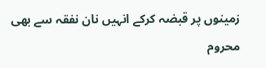زمینوں پر قبضہ کرکے انہیں نان نفقہ سے بھی محروم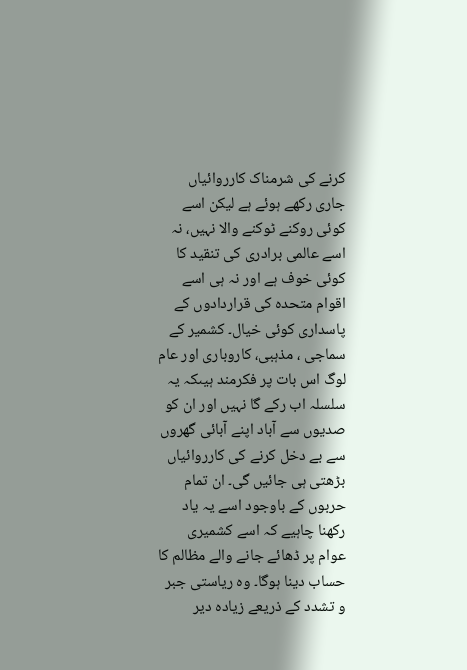کرنے کی شرمناک کارروائیاں جاری رکھے ہوئے ہے لیکن اسے کوئی روکنے ٹوکنے والا نہیں، نہ اسے عالمی برادری کی تنقید کا کوئی خوف ہے اور نہ ہی اسے اقوام متحدہ کی قراردادوں کے پاسداری کوئی خیال۔ کشمیر کے سماجی ، مذہبی، کاروباری اور عام لوگ اس بات پر فکرمند ہیںکہ یہ سلسلہ اب رکے گا نہیں اور ان کو صدیوں سے آباد اپنے آبائی گھروں سے بے دخل کرنے کی کارروائیاں بڑھتی ہی جائیں گی۔ ان تمام حربوں کے باوجود اسے یہ یاد رکھنا چاہیے کہ اسے کشمیری عوام پر ڈھائے جانے والے مظالم کا حساب دینا ہوگا۔ وہ ریاستی جبر و تشدد کے ذریعے زیادہ دیر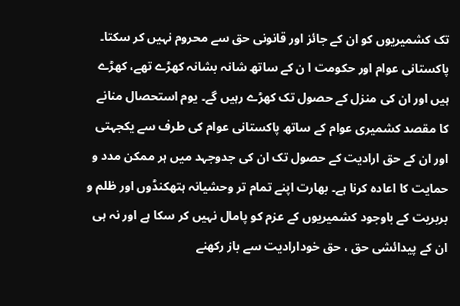تک کشمیریوں کو ان کے جائز اور قانونی حق سے محروم نہیں کر سکتا۔ پاکستانی عوام اور حکومت ا ن کے ساتھ شانہ بشانہ کھڑے تھے، کھڑے ہیں اور ان کی منزل کے حصول تک کھڑے رہیں گے۔ یوم استحصال منانے کا مقصد کشمیری عوام کے ساتھ پاکستانی عوام کی طرف سے یکجہتی اور ان کے حق ارادیت کے حصول تک ان کی جدوجہد میں ہر ممکن مدد و حمایت کا اعادہ کرنا ہے۔ بھارت اپنے تمام تر وحشیانہ ہتھکنڈوں اور ظلم و بربریت کے باوجود کشمیریوں کے عزم کو پامال نہیں کر سکا ہے اور نہ ہی ان کے پیدائشی حق ، حق خودارادیت سے باز رکھنے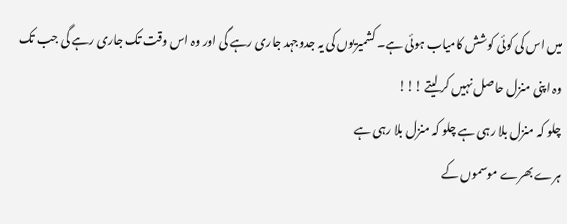میں اس کی کوئی کوشش کامیاب ہوئی ہے۔ کشمیریوں کی یہ جدوجہد جاری رہے گی اور وہ اس وقت تک جاری رہے گی جب تک وہ اپنی منزل حاصل نہیں کر لیتے !!!
چلو کہ منزل بلا رہی ہے چلو کہ منزل بلا رہی ہے
ہرے بھرے موسموں کے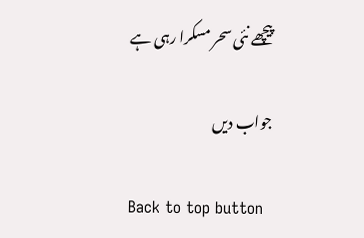پیچھے نئی سحر مسکرا رہی ہے

جواب دیں

Back to top button